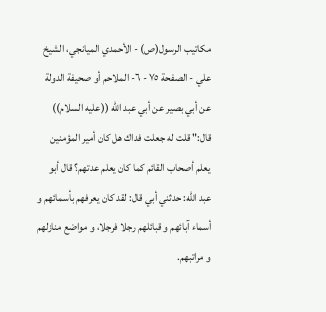مكاتيب الرسول(ص) - الأحمدي الميانجي، الشيخ علي - الصفحة ٧٥ - ٦- الملاحم أو صحيفة الدولة
عن أبي بصير عن أبي عبد الله ((عليه السلام)) قال:" قلت له جعلت فداك هل كان أمير المؤمنين يعلم أصحاب القائم كما كان يعلم عدتهم؟ قال أبو عبد الله: حدثني أبي قال: لقد كان يعرفهم بأسمائهم و أسماء آبائهم و قبائلهم رجلا فرجلا، و مواضع منازلهم و مراتبهم.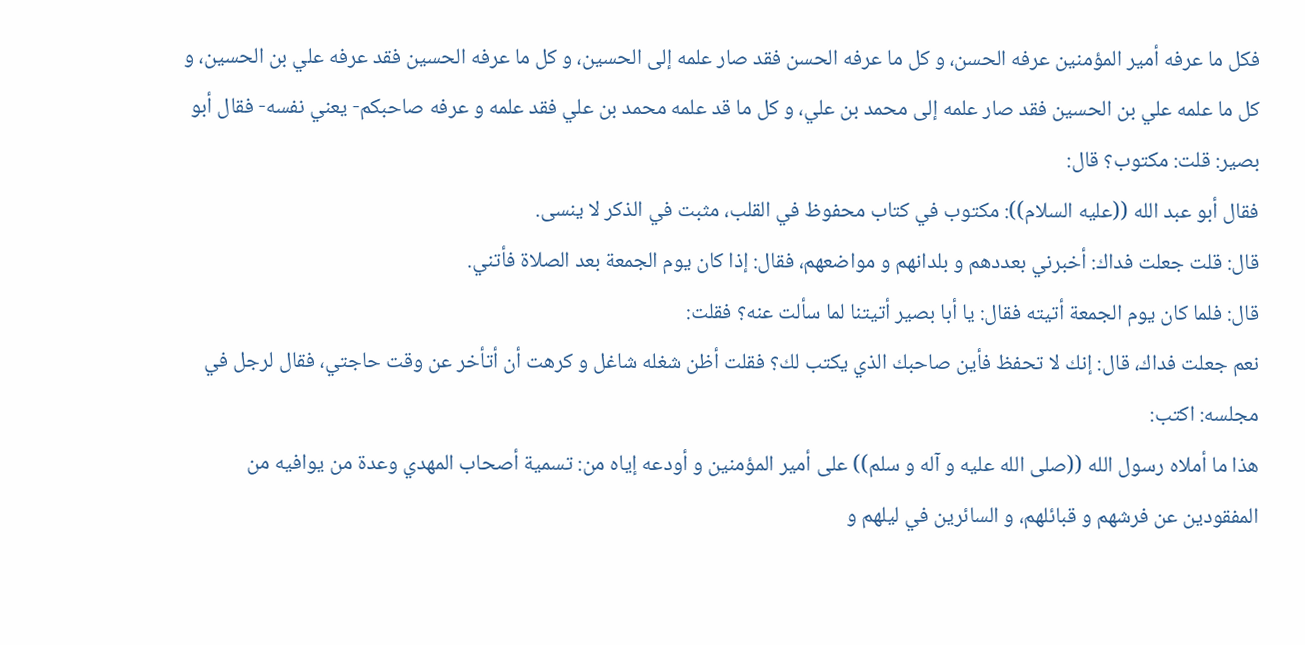فكل ما عرفه أمير المؤمنين عرفه الحسن، و كل ما عرفه الحسن فقد صار علمه إلى الحسين، و كل ما عرفه الحسين فقد عرفه علي بن الحسين، و كل ما علمه علي بن الحسين فقد صار علمه إلى محمد بن علي، و كل ما قد علمه محمد بن علي فقد علمه و عرفه صاحبكم- يعني نفسه- فقال أبو بصير: قلت: مكتوب؟ قال:
فقال أبو عبد الله ((عليه السلام)): مكتوب في كتاب محفوظ في القلب، مثبت في الذكر لا ينسى.
قال: قلت جعلت فداك: أخبرني بعددهم و بلدانهم و مواضعهم، فقال: إذا كان يوم الجمعة بعد الصلاة فأتني.
قال: فلما كان يوم الجمعة أتيته فقال: يا أبا بصير أتيتنا لما سألت عنه؟ فقلت:
نعم جعلت فداك، قال: إنك لا تحفظ فأين صاحبك الذي يكتب لك؟ فقلت أظن شغله شاغل و كرهت أن أتأخر عن وقت حاجتي، فقال لرجل في مجلسه: اكتب:
هذا ما أملاه رسول الله ((صلى الله عليه و آله و سلم)) على أمير المؤمنين و أودعه إياه من: تسمية أصحاب المهدي وعدة من يوافيه من المفقودين عن فرشهم و قبائلهم، و السائرين في ليلهم و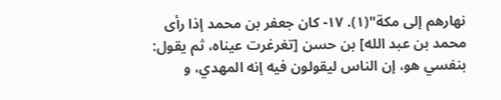نهارهم إلى مكة"(١). ١٧- كان جعفر بن محمد إذا رأى محمد بن عبد الله] بن حسن [تغرغرت عيناه، ثم يقول: بنفسي هو، إن الناس ليقولون فيه إنه المهدي، و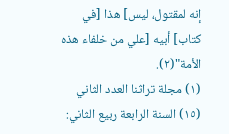إنه لمقتول، ليس] هذا [في كتاب] أبيه [علي من خلفاء هذه الأمة"(٢).
(١) مجلة تراثنا العدد الثاني (١٥) السنة الرابعة ربيع الثاني: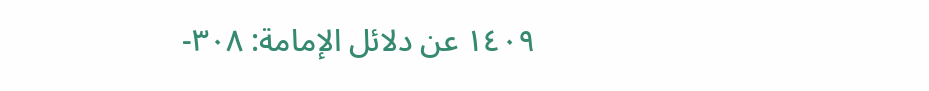١٤٠٩ عن دلائل الإمامة: ٣٠٨-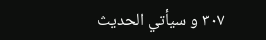٣٠٧ و سيأتي الحديث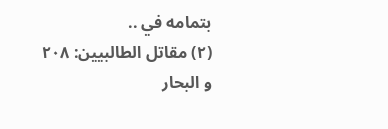بتمامه في ..
(٢) مقاتل الطالبيين: ٢٠٨ و البحار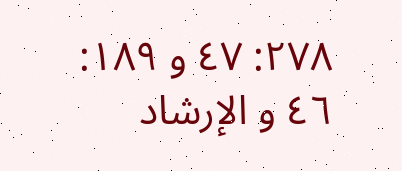٢٧٨: ٤٧ و ١٨٩: ٤٦ و الإرشاد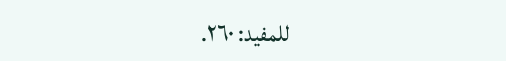للمفيد: ٢٦٠.